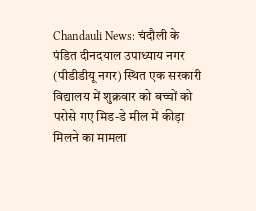Chandauli News: चंदौली के पंडित दीनदयाल उपाध्याय नगर (पीडीडीयू नगर) स्थित एक सरकारी विद्यालय में शुक्रवार को बच्चों को परोसे गए मिड-डे मील में कीड़ा मिलने का मामला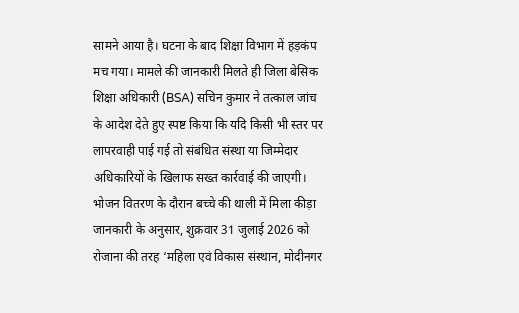सामने आया है। घटना के बाद शिक्षा विभाग में हड़कंप मच गया। मामले की जानकारी मिलते ही जिला बेसिक शिक्षा अधिकारी (BSA) सचिन कुमार ने तत्काल जांच के आदेश देते हुए स्पष्ट किया कि यदि किसी भी स्तर पर लापरवाही पाई गई तो संबंधित संस्था या जिम्मेदार अधिकारियों के खिलाफ सख्त कार्रवाई की जाएगी।
भोजन वितरण के दौरान बच्चे की थाली में मिला कीड़ा
जानकारी के अनुसार, शुक्रवार 31 जुलाई 2026 को रोजाना की तरह ‘महिला एवं विकास संस्थान, मोदीनगर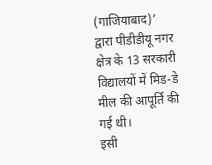(गाजियाबाद)’ द्वारा पीडीडीयू नगर क्षेत्र के 13 सरकारी विद्यालयों में मिड-डे मील की आपूर्ति की गई थी।
इसी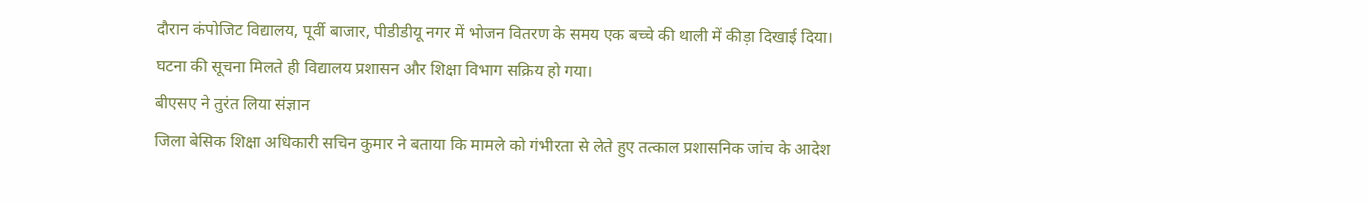दौरान कंपोजिट विद्यालय, पूर्वी बाजार, पीडीडीयू नगर में भोजन वितरण के समय एक बच्चे की थाली में कीड़ा दिखाई दिया। घटना की सूचना मिलते ही विद्यालय प्रशासन और शिक्षा विभाग सक्रिय हो गया।
बीएसए ने तुरंत लिया संज्ञान
जिला बेसिक शिक्षा अधिकारी सचिन कुमार ने बताया कि मामले को गंभीरता से लेते हुए तत्काल प्रशासनिक जांच के आदेश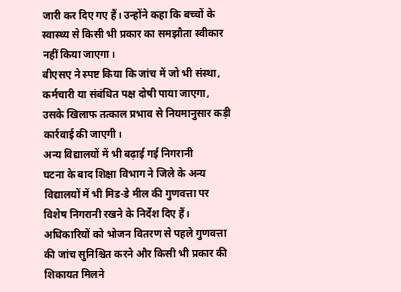जारी कर दिए गए हैं। उन्होंने कहा कि बच्चों के स्वास्थ्य से किसी भी प्रकार का समझौता स्वीकार नहीं किया जाएगा।
बीएसए ने स्पष्ट किया कि जांच में जो भी संस्था, कर्मचारी या संबंधित पक्ष दोषी पाया जाएगा, उसके खिलाफ तत्काल प्रभाव से नियमानुसार कड़ी कार्रवाई की जाएगी।
अन्य विद्यालयों में भी बढ़ाई गई निगरानी
घटना के बाद शिक्षा विभाग ने जिले के अन्य विद्यालयों में भी मिड-डे मील की गुणवत्ता पर विशेष निगरानी रखने के निर्देश दिए हैं। अधिकारियों को भोजन वितरण से पहले गुणवत्ता की जांच सुनिश्चित करने और किसी भी प्रकार की शिकायत मिलने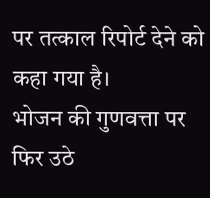पर तत्काल रिपोर्ट देने को कहा गया है।
भोजन की गुणवत्ता पर फिर उठे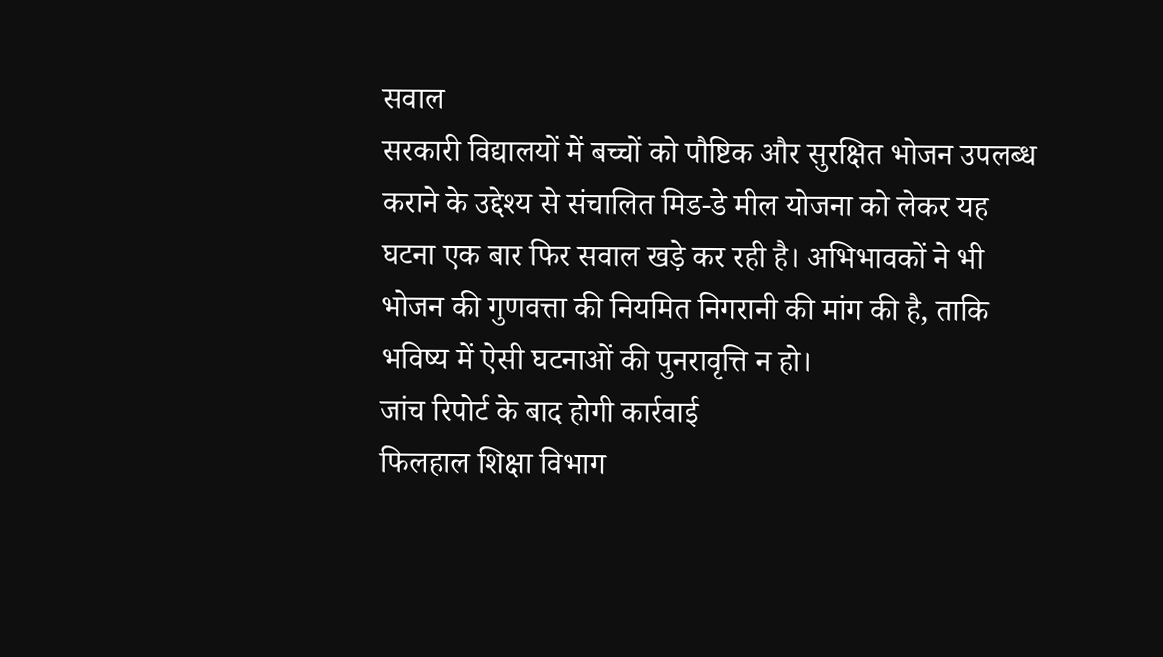सवाल
सरकारी विद्यालयों में बच्चों को पौष्टिक और सुरक्षित भोजन उपलब्ध कराने के उद्देश्य से संचालित मिड-डे मील योजना को लेकर यह घटना एक बार फिर सवाल खड़े कर रही है। अभिभावकों ने भी भोजन की गुणवत्ता की नियमित निगरानी की मांग की है, ताकि भविष्य में ऐसी घटनाओं की पुनरावृत्ति न हो।
जांच रिपोर्ट के बाद होगी कार्रवाई
फिलहाल शिक्षा विभाग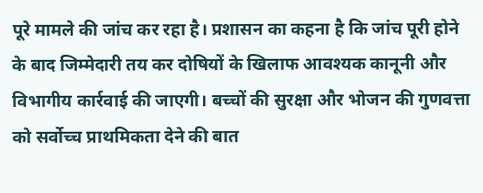पूरे मामले की जांच कर रहा है। प्रशासन का कहना है कि जांच पूरी होने के बाद जिम्मेदारी तय कर दोषियों के खिलाफ आवश्यक कानूनी और विभागीय कार्रवाई की जाएगी। बच्चों की सुरक्षा और भोजन की गुणवत्ता को सर्वोच्च प्राथमिकता देने की बात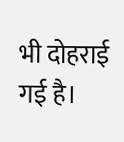भी दोहराई गई है।